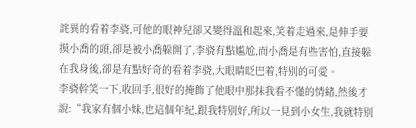詫異的看着李骁,可他的眼神兒卻又變得溫和起來,笑着走過來,是伸手要摸小喬的頭,卻是被小喬躲開了,李骁有點尴尬,而小喬是有些害怕,直接躲在我身後,卻是有點好奇的看着李骁,大眼睛眨巴着,特别的可愛。
李骁幹笑一下,收回手,很好的掩飾了他眼中那抹我看不懂的情緒,然後才說:“我家有個小妹,也這個年紀,跟我特别好,所以一見到小女生,我就特别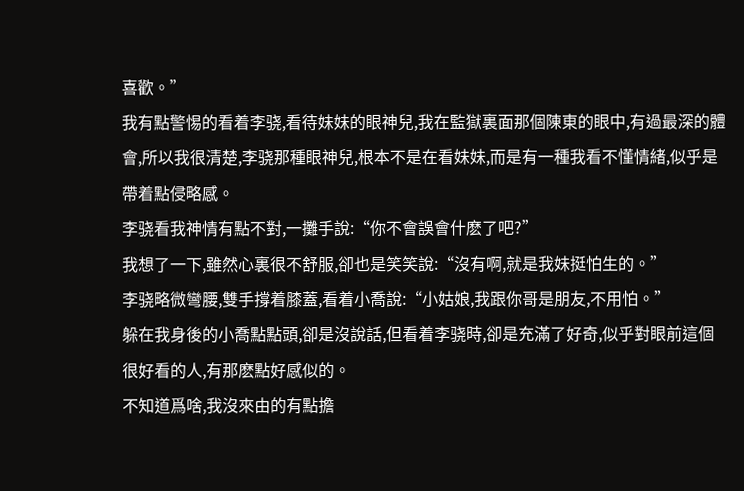喜歡。”
我有點警惕的看着李骁,看待妹妹的眼神兒,我在監獄裏面那個陳東的眼中,有過最深的體會,所以我很清楚,李骁那種眼神兒,根本不是在看妹妹,而是有一種我看不懂情緒,似乎是帶着點侵略感。
李骁看我神情有點不對,一攤手說:“你不會誤會什麽了吧?”
我想了一下,雖然心裏很不舒服,卻也是笑笑說:“沒有啊,就是我妹挺怕生的。”
李骁略微彎腰,雙手撐着膝蓋,看着小喬說:“小姑娘,我跟你哥是朋友,不用怕。”
躲在我身後的小喬點點頭,卻是沒說話,但看着李骁時,卻是充滿了好奇,似乎對眼前這個很好看的人,有那麽點好感似的。
不知道爲啥,我沒來由的有點擔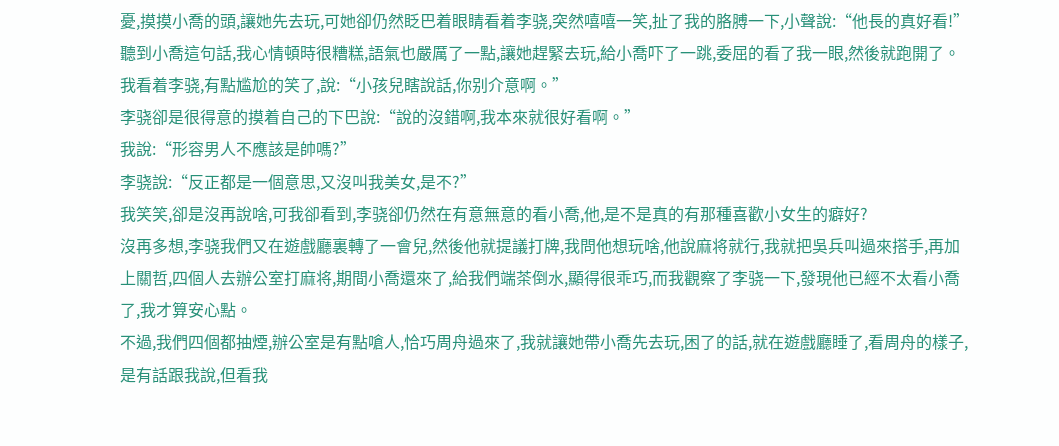憂,摸摸小喬的頭,讓她先去玩,可她卻仍然眨巴着眼睛看着李骁,突然嘻嘻一笑,扯了我的胳膊一下,小聲說:“他長的真好看!”
聽到小喬這句話,我心情頓時很糟糕,語氣也嚴厲了一點,讓她趕緊去玩,給小喬吓了一跳,委屈的看了我一眼,然後就跑開了。
我看着李骁,有點尴尬的笑了,說:“小孩兒瞎說話,你别介意啊。”
李骁卻是很得意的摸着自己的下巴說:“說的沒錯啊,我本來就很好看啊。”
我說:“形容男人不應該是帥嗎?”
李骁說:“反正都是一個意思,又沒叫我美女,是不?”
我笑笑,卻是沒再說啥,可我卻看到,李骁卻仍然在有意無意的看小喬,他,是不是真的有那種喜歡小女生的癖好?
沒再多想,李骁我們又在遊戲廳裏轉了一會兒,然後他就提議打牌,我問他想玩啥,他說麻将就行,我就把吳兵叫過來搭手,再加上關哲,四個人去辦公室打麻将,期間小喬還來了,給我們端茶倒水,顯得很乖巧,而我觀察了李骁一下,發現他已經不太看小喬了,我才算安心點。
不過,我們四個都抽煙,辦公室是有點嗆人,恰巧周舟過來了,我就讓她帶小喬先去玩,困了的話,就在遊戲廳睡了,看周舟的樣子,是有話跟我說,但看我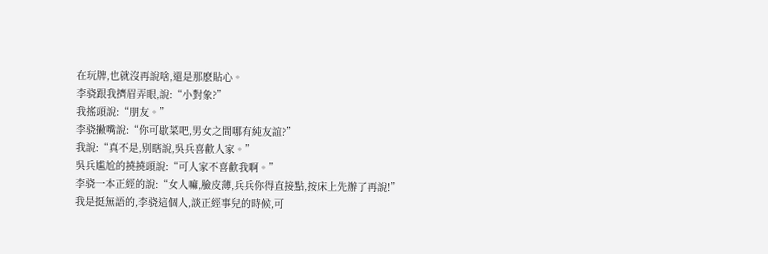在玩牌,也就沒再說啥,還是那麽貼心。
李骁跟我擠眉弄眼,說:“小對象?”
我搖頭說:“朋友。”
李骁撇嘴說:“你可歇菜吧,男女之間哪有純友誼?”
我說:“真不是,别瞎說,吳兵喜歡人家。”
吳兵尴尬的撓撓頭說:“可人家不喜歡我啊。”
李骁一本正經的說:“女人嘛,臉皮薄,兵兵你得直接點,按床上先辦了再說!”
我是挺無語的,李骁這個人,談正經事兒的時候,可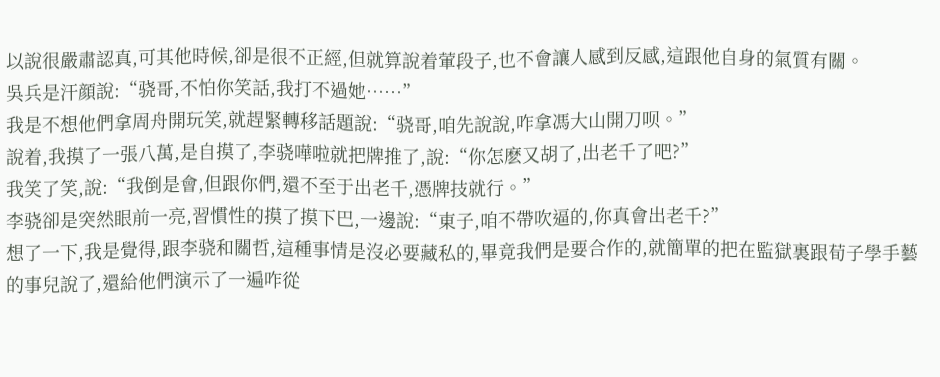以說很嚴肅認真,可其他時候,卻是很不正經,但就算說着葷段子,也不會讓人感到反感,這跟他自身的氣質有關。
吳兵是汗顔說:“骁哥,不怕你笑話,我打不過她……”
我是不想他們拿周舟開玩笑,就趕緊轉移話題說:“骁哥,咱先說說,咋拿馮大山開刀呗。”
說着,我摸了一張八萬,是自摸了,李骁嘩啦就把牌推了,說:“你怎麽又胡了,出老千了吧?”
我笑了笑,說:“我倒是會,但跟你們,還不至于出老千,憑牌技就行。”
李骁卻是突然眼前一亮,習慣性的摸了摸下巴,一邊說:“東子,咱不帶吹逼的,你真會出老千?”
想了一下,我是覺得,跟李骁和關哲,這種事情是沒必要藏私的,畢竟我們是要合作的,就簡單的把在監獄裏跟荀子學手藝的事兒說了,還給他們演示了一遍咋從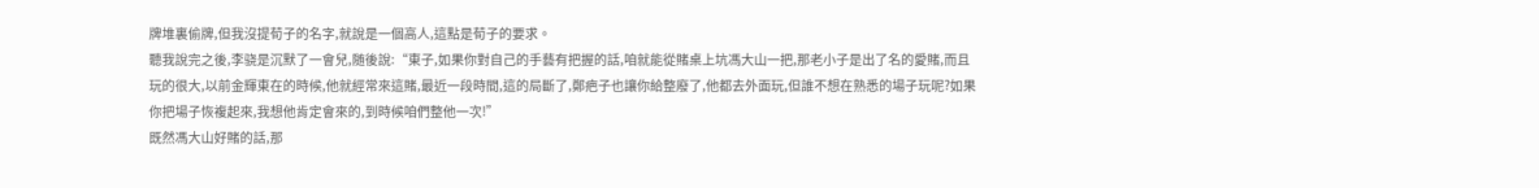牌堆裏偷牌,但我沒提荀子的名字,就說是一個高人,這點是荀子的要求。
聽我說完之後,李骁是沉默了一會兒,随後說:“東子,如果你對自己的手藝有把握的話,咱就能從賭桌上坑馮大山一把,那老小子是出了名的愛賭,而且玩的很大,以前金輝東在的時候,他就經常來這賭,最近一段時間,這的局斷了,鄭疤子也讓你給整廢了,他都去外面玩,但誰不想在熟悉的場子玩呢?如果你把場子恢複起來,我想他肯定會來的,到時候咱們整他一次!”
既然馮大山好賭的話,那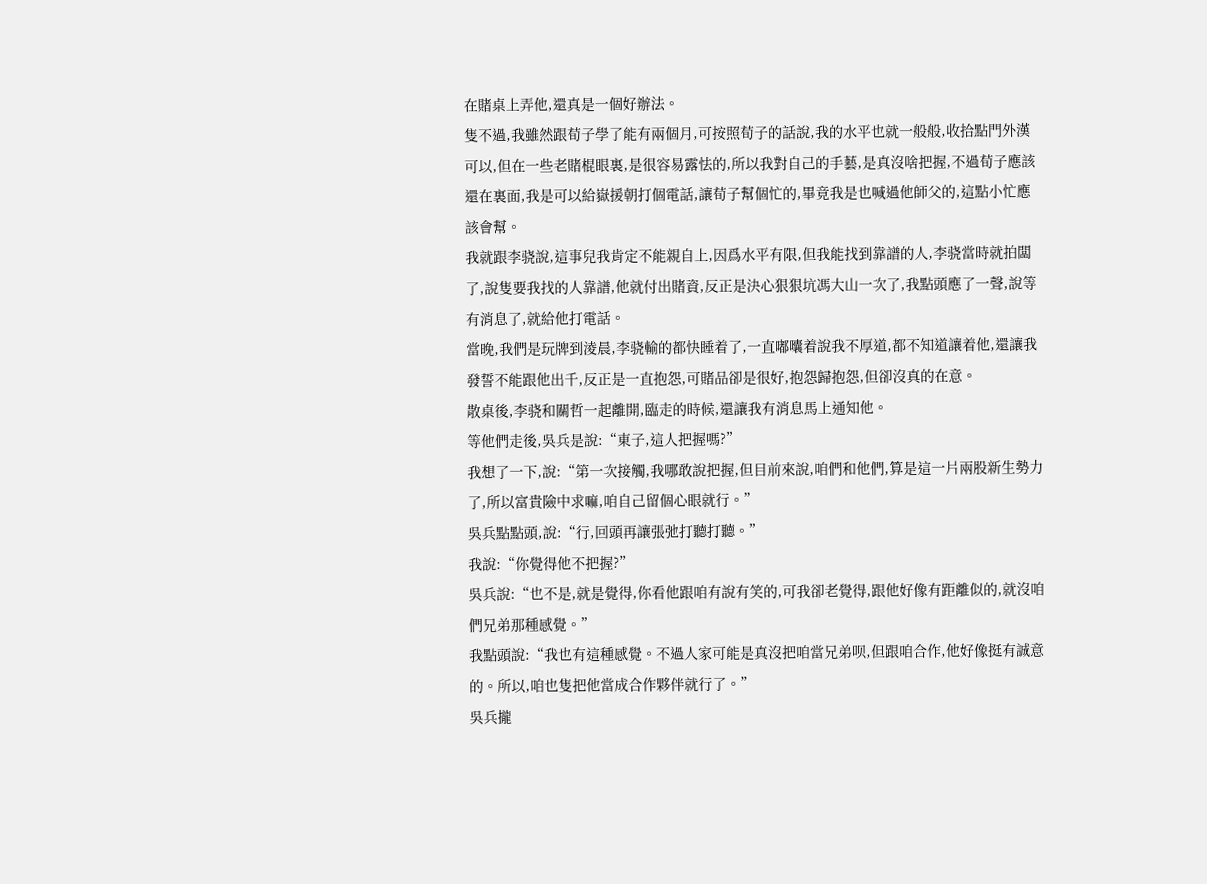在賭桌上弄他,還真是一個好辦法。
隻不過,我雖然跟荀子學了能有兩個月,可按照荀子的話說,我的水平也就一般般,收拾點門外漢可以,但在一些老賭棍眼裏,是很容易露怯的,所以我對自己的手藝,是真沒啥把握,不過荀子應該還在裏面,我是可以給嶽援朝打個電話,讓荀子幫個忙的,畢竟我是也喊過他師父的,這點小忙應該會幫。
我就跟李骁說,這事兒我肯定不能親自上,因爲水平有限,但我能找到靠譜的人,李骁當時就拍闆了,說隻要我找的人靠譜,他就付出賭資,反正是決心狠狠坑馮大山一次了,我點頭應了一聲,說等有消息了,就給他打電話。
當晚,我們是玩牌到淩晨,李骁輸的都快睡着了,一直嘟囔着說我不厚道,都不知道讓着他,還讓我發誓不能跟他出千,反正是一直抱怨,可賭品卻是很好,抱怨歸抱怨,但卻沒真的在意。
散桌後,李骁和關哲一起離開,臨走的時候,還讓我有消息馬上通知他。
等他們走後,吳兵是說:“東子,這人把握嗎?”
我想了一下,說:“第一次接觸,我哪敢說把握,但目前來說,咱們和他們,算是這一片兩股新生勢力了,所以富貴險中求嘛,咱自己留個心眼就行。”
吳兵點點頭,說:“行,回頭再讓張弛打聽打聽。”
我說:“你覺得他不把握?”
吳兵說:“也不是,就是覺得,你看他跟咱有說有笑的,可我卻老覺得,跟他好像有距離似的,就沒咱們兄弟那種感覺。”
我點頭說:“我也有這種感覺。不過人家可能是真沒把咱當兄弟呗,但跟咱合作,他好像挺有誠意的。所以,咱也隻把他當成合作夥伴就行了。”
吳兵攏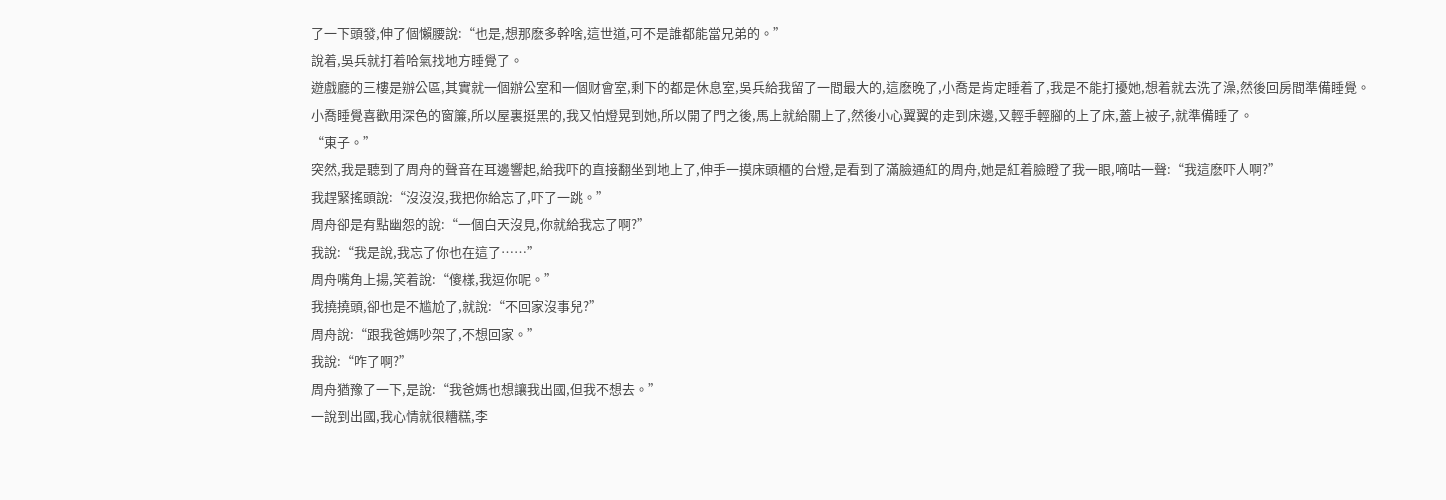了一下頭發,伸了個懶腰說:“也是,想那麽多幹啥,這世道,可不是誰都能當兄弟的。”
說着,吳兵就打着哈氣找地方睡覺了。
遊戲廳的三樓是辦公區,其實就一個辦公室和一個财會室,剩下的都是休息室,吳兵給我留了一間最大的,這麽晚了,小喬是肯定睡着了,我是不能打擾她,想着就去洗了澡,然後回房間準備睡覺。
小喬睡覺喜歡用深色的窗簾,所以屋裏挺黑的,我又怕燈晃到她,所以開了門之後,馬上就給關上了,然後小心翼翼的走到床邊,又輕手輕腳的上了床,蓋上被子,就準備睡了。
“東子。”
突然,我是聽到了周舟的聲音在耳邊響起,給我吓的直接翻坐到地上了,伸手一摸床頭櫃的台燈,是看到了滿臉通紅的周舟,她是紅着臉瞪了我一眼,嘀咕一聲:“我這麽吓人啊?”
我趕緊搖頭說:“沒沒沒,我把你給忘了,吓了一跳。”
周舟卻是有點幽怨的說:“一個白天沒見,你就給我忘了啊?”
我說:“我是說,我忘了你也在這了……”
周舟嘴角上揚,笑着說:“傻樣,我逗你呢。”
我撓撓頭,卻也是不尴尬了,就說:“不回家沒事兒?”
周舟說:“跟我爸媽吵架了,不想回家。”
我說:“咋了啊?”
周舟猶豫了一下,是說:“我爸媽也想讓我出國,但我不想去。”
一說到出國,我心情就很糟糕,李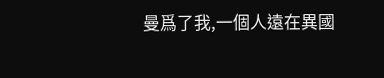曼爲了我,一個人遠在異國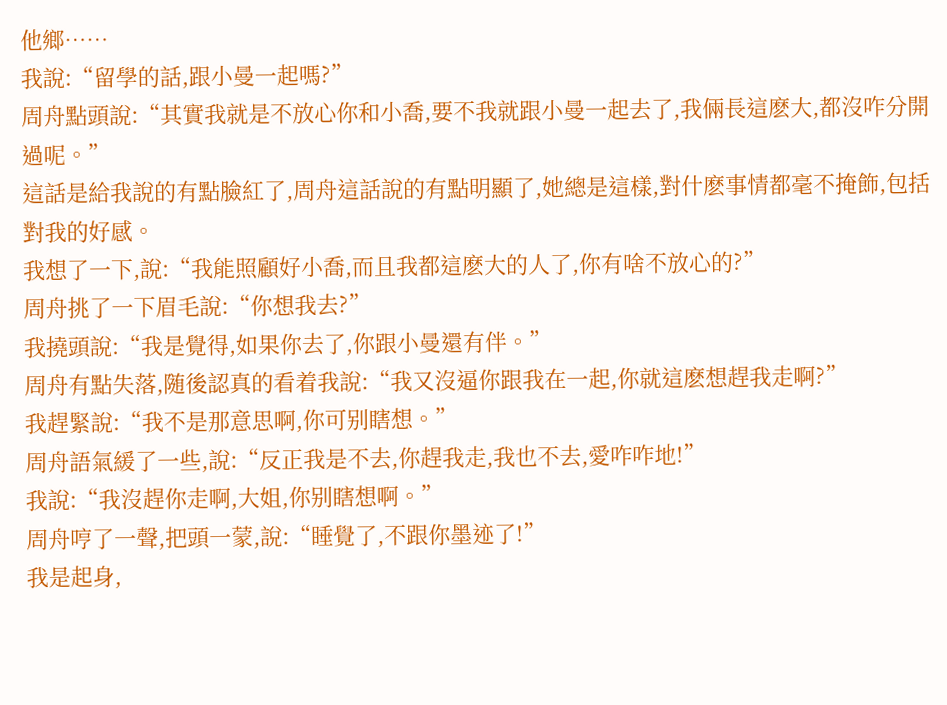他鄉……
我說:“留學的話,跟小曼一起嗎?”
周舟點頭說:“其實我就是不放心你和小喬,要不我就跟小曼一起去了,我倆長這麽大,都沒咋分開過呢。”
這話是給我說的有點臉紅了,周舟這話說的有點明顯了,她總是這樣,對什麽事情都毫不掩飾,包括對我的好感。
我想了一下,說:“我能照顧好小喬,而且我都這麽大的人了,你有啥不放心的?”
周舟挑了一下眉毛說:“你想我去?”
我撓頭說:“我是覺得,如果你去了,你跟小曼還有伴。”
周舟有點失落,随後認真的看着我說:“我又沒逼你跟我在一起,你就這麽想趕我走啊?”
我趕緊說:“我不是那意思啊,你可别瞎想。”
周舟語氣緩了一些,說:“反正我是不去,你趕我走,我也不去,愛咋咋地!”
我說:“我沒趕你走啊,大姐,你别瞎想啊。”
周舟哼了一聲,把頭一蒙,說:“睡覺了,不跟你墨迹了!”
我是起身,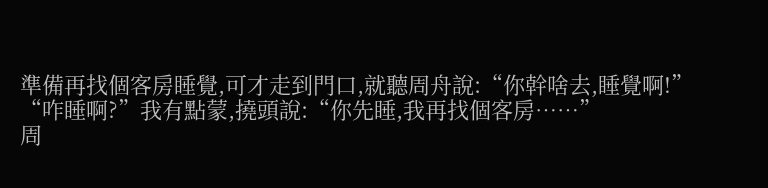準備再找個客房睡覺,可才走到門口,就聽周舟說:“你幹啥去,睡覺啊!”
“咋睡啊?”我有點蒙,撓頭說:“你先睡,我再找個客房……”
周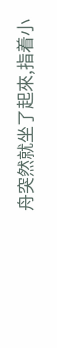舟突然就坐了起來,指着小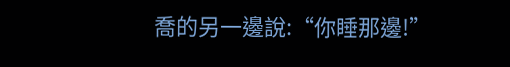喬的另一邊說:“你睡那邊!”